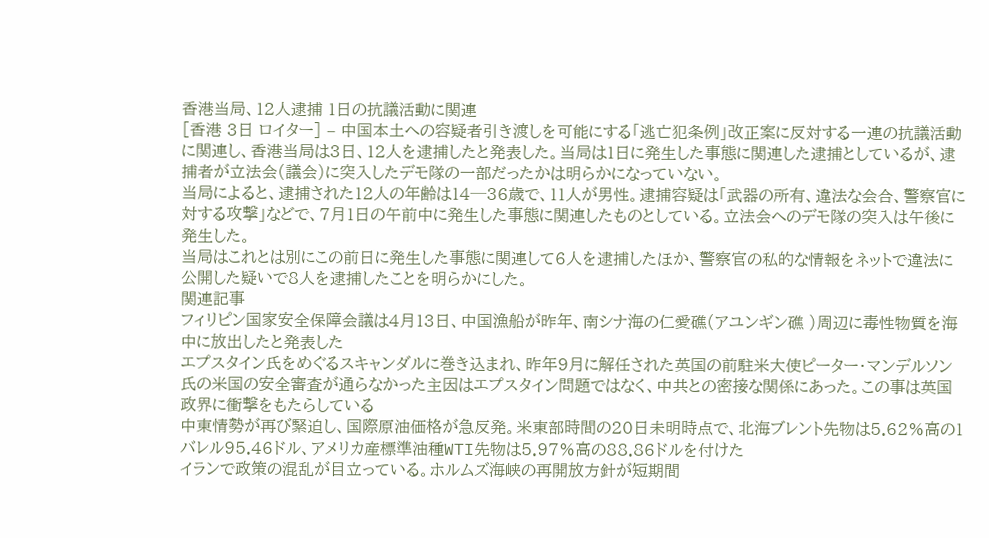香港当局、12人逮捕 1日の抗議活動に関連
[香港 3日 ロイター] – 中国本土への容疑者引き渡しを可能にする「逃亡犯条例」改正案に反対する一連の抗議活動に関連し、香港当局は3日、12人を逮捕したと発表した。当局は1日に発生した事態に関連した逮捕としているが、逮捕者が立法会(議会)に突入したデモ隊の一部だったかは明らかになっていない。
当局によると、逮捕された12人の年齢は14─36歳で、11人が男性。逮捕容疑は「武器の所有、違法な会合、警察官に対する攻撃」などで、7月1日の午前中に発生した事態に関連したものとしている。立法会へのデモ隊の突入は午後に発生した。
当局はこれとは別にこの前日に発生した事態に関連して6人を逮捕したほか、警察官の私的な情報をネットで違法に公開した疑いで8人を逮捕したことを明らかにした。
関連記事
フィリピン国家安全保障会議は4月13日、中国漁船が昨年、南シナ海の仁愛礁(アユンギン礁 )周辺に毒性物質を海中に放出したと発表した
エプスタイン氏をめぐるスキャンダルに巻き込まれ、昨年9月に解任された英国の前駐米大使ピーター・マンデルソン氏の米国の安全審査が通らなかった主因はエプスタイン問題ではなく、中共との密接な関係にあった。この事は英国政界に衝撃をもたらしている
中東情勢が再び緊迫し、国際原油価格が急反発。米東部時間の20日未明時点で、北海ブレント先物は5.62%高の1バレル95.46ドル、アメリカ産標準油種WTI先物は5.97%高の88.86ドルを付けた
イランで政策の混乱が目立っている。ホルムズ海峡の再開放方針が短期間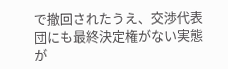で撤回されたうえ、交渉代表団にも最終決定権がない実態が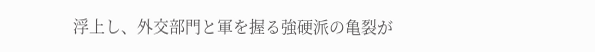浮上し、外交部門と軍を握る強硬派の亀裂が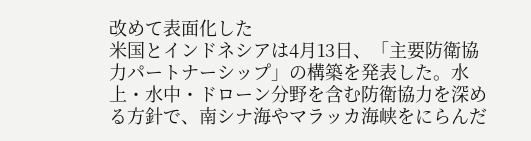改めて表面化した
米国とインドネシアは4月13日、「主要防衛協力パートナーシップ」の構築を発表した。水上・水中・ドローン分野を含む防衛協力を深める方針で、南シナ海やマラッカ海峡をにらんだ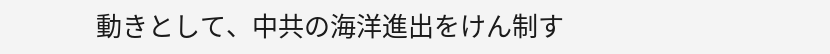動きとして、中共の海洋進出をけん制す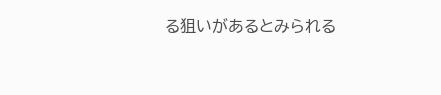る狙いがあるとみられる